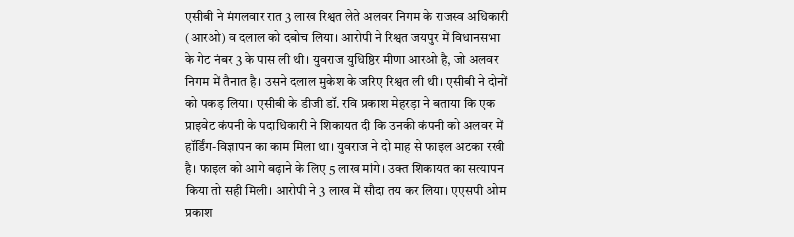एसीबी ने मंगलवार रात 3 लाख रिश्वत लेते अलवर निगम के राजस्व अधिकारी (आरओ) व दलाल को दबोच लिया। आरोपी ने रिश्वत जयपुर में विधानसभा के गेट नंबर 3 के पास ली थी। युवराज युधिष्ठिर मीणा आरओ है, जो अलवर निगम में तैनात है। उसने दलाल मुकेश के जरिए रिश्वत ली थी। एसीबी ने दोनों को पकड़ लिया। एसीबी के डीजी डॉ. रवि प्रकाश मेहरड़ा ने बताया कि एक प्राइवेट कंपनी के पदाधिकारी ने शिकायत दी कि उनकी कंपनी को अलवर में हॉर्डिंग-विज्ञापन का काम मिला था। युवराज ने दो माह से फाइल अटका रखी है। फाइल को आगे बढ़ाने के लिए 5 लाख मांगे। उक्त शिकायत का सत्यापन किया तो सही मिली। आरोपी ने 3 लाख में सौदा तय कर लिया। एएसपी ओम प्रकाश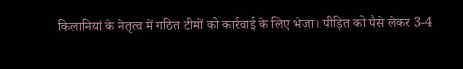किलानियां के नेतृत्व में गठित टीमों को कार्रवाई के लिए भेजा। पीड़ित को पैसे लेकर 3-4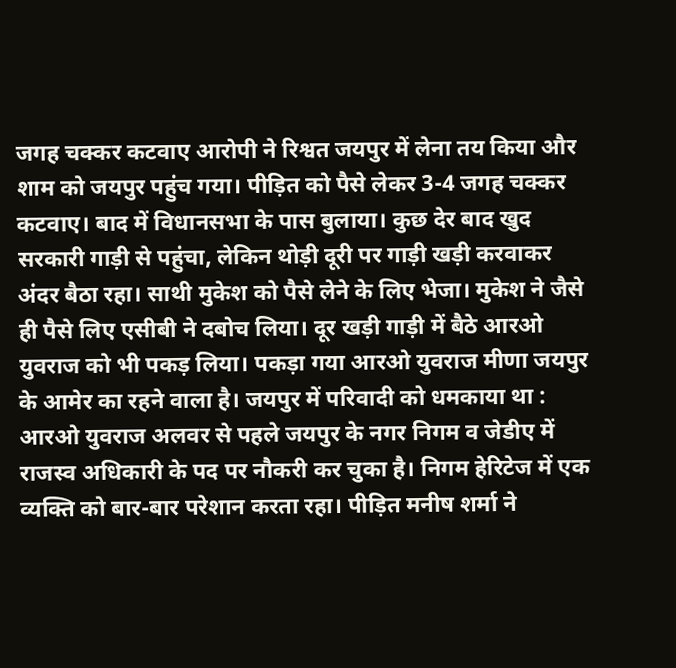जगह चक्कर कटवाए आरोपी ने रिश्वत जयपुर में लेना तय किया और शाम को जयपुर पहुंच गया। पीड़ित को पैसे लेकर 3-4 जगह चक्कर कटवाए। बाद में विधानसभा के पास बुलाया। कुछ देर बाद खुद सरकारी गाड़ी से पहुंचा, लेकिन थोड़ी दूरी पर गाड़ी खड़ी करवाकर अंदर बैठा रहा। साथी मुकेश को पैसे लेने के लिए भेजा। मुकेश ने जैसे ही पैसे लिए एसीबी ने दबोच लिया। दूर खड़ी गाड़ी में बैठे आरओ युवराज को भी पकड़ लिया। पकड़ा गया आरओ युवराज मीणा जयपुर के आमेर का रहने वाला है। जयपुर में परिवादी को धमकाया था : आरओ युवराज अलवर से पहले जयपुर के नगर निगम व जेडीए में राजस्व अधिकारी के पद पर नौकरी कर चुका है। निगम हेरिटेज में एक व्यक्ति को बार-बार परेशान करता रहा। पीड़ित मनीष शर्मा ने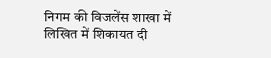निगम की विजलेंस शाखा में लिखित में शिकायत दी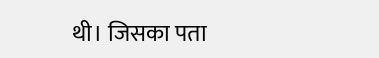थी। जिसका पता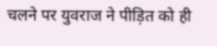चलने पर युवराज ने पीड़ित को ही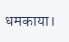धमकाया।